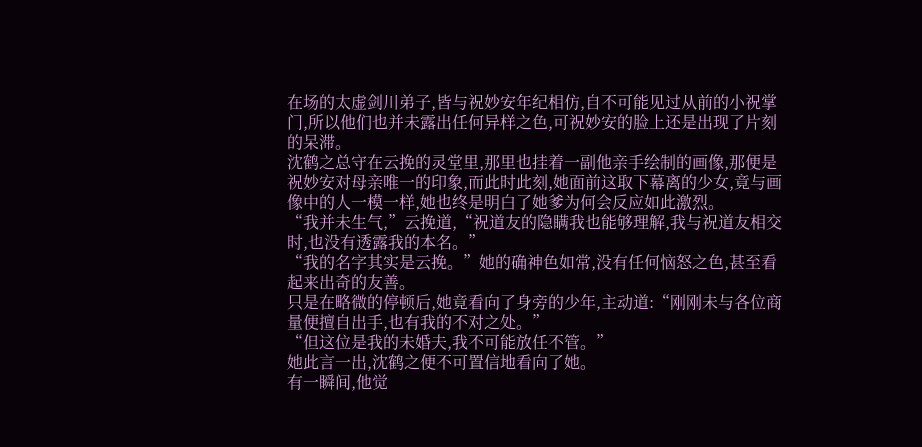在场的太虚剑川弟子,皆与祝妙安年纪相仿,自不可能见过从前的小祝掌门,所以他们也并未露出任何异样之色,可祝妙安的脸上还是出现了片刻的呆滞。
沈鹤之总守在云挽的灵堂里,那里也挂着一副他亲手绘制的画像,那便是祝妙安对母亲唯一的印象,而此时此刻,她面前这取下幕离的少女,竟与画像中的人一模一样,她也终是明白了她爹为何会反应如此激烈。
“我并未生气,”云挽道,“祝道友的隐瞒我也能够理解,我与祝道友相交时,也没有透露我的本名。”
“我的名字其实是云挽。”她的确神色如常,没有任何恼怒之色,甚至看起来出奇的友善。
只是在略微的停顿后,她竟看向了身旁的少年,主动道:“刚刚未与各位商量便擅自出手,也有我的不对之处。”
“但这位是我的未婚夫,我不可能放任不管。”
她此言一出,沈鹤之便不可置信地看向了她。
有一瞬间,他觉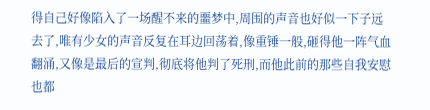得自己好像陷入了一场醒不来的噩梦中,周围的声音也好似一下子远去了,唯有少女的声音反复在耳边回荡着,像重锤一般,砸得他一阵气血翻涌,又像是最后的宣判,彻底将他判了死刑,而他此前的那些自我安慰也都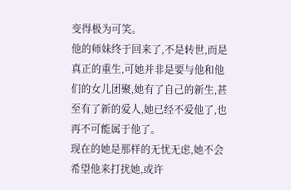变得极为可笑。
他的师妹终于回来了,不是转世,而是真正的重生,可她并非是要与他和他们的女儿团聚,她有了自己的新生,甚至有了新的爱人,她已经不爱他了,也再不可能属于他了。
现在的她是那样的无忧无虑,她不会希望他来打扰她,或许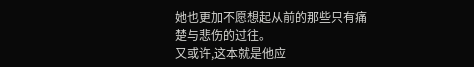她也更加不愿想起从前的那些只有痛楚与悲伤的过往。
又或许,这本就是他应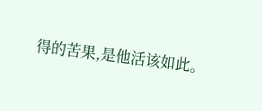得的苦果,是他活该如此。